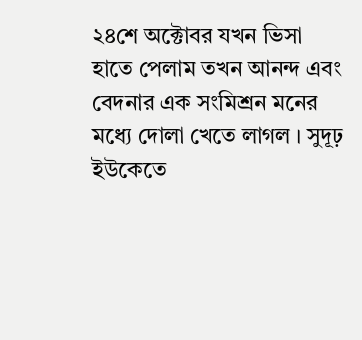২৪শে অক্টোবর যখন ভিসা হাতে পেলাম তখন আনন্দ এবং বেদনার এক সংমিশ্রন মনের মধ্যে দোলা খেতে লাগল । সুদূঢ় ইউকেতে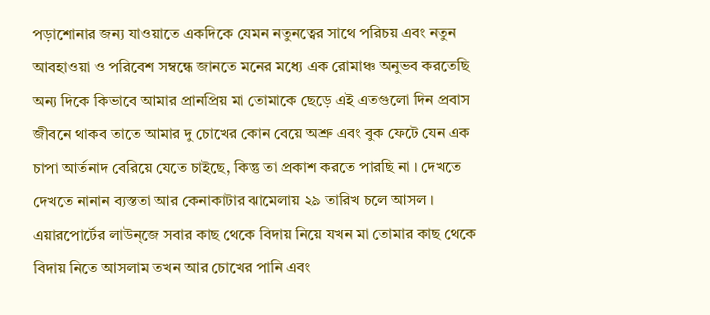পড়াশোনার জন্য যাওয়াতে একদিকে যেমন নতুনত্বের সাথে পরিচয় এবং নতুন আবহাওয়া ও পরিবেশ সম্বন্ধে জানতে মনের মধ্যে এক রোমাঞ্চ অনুভব করতেছি অন্য দিকে কিভাবে আমার প্রানপ্রিয় মা তোমাকে ছেড়ে এই এতগুলো দিন প্রবাস জীবনে থাকব তাতে আমার দু চোখের কোন বেয়ে অশ্রু এবং বুক ফেটে যেন এক চাপা আর্তনাদ বেরিয়ে যেতে চাইছে, কিন্তু তা প্রকাশ করতে পারছি না । দেখতে দেখতে নানান ব্যস্ততা আর কেনাকাটার ঝামেলায় ২৯ তারিখ চলে আসল । এয়ারপোর্টের লাউন্জে সবার কাছ থেকে বিদায় নিয়ে যখন মা তোমার কাছ থেকে বিদায় নিতে আসলাম তখন আর চোখের পানি এবং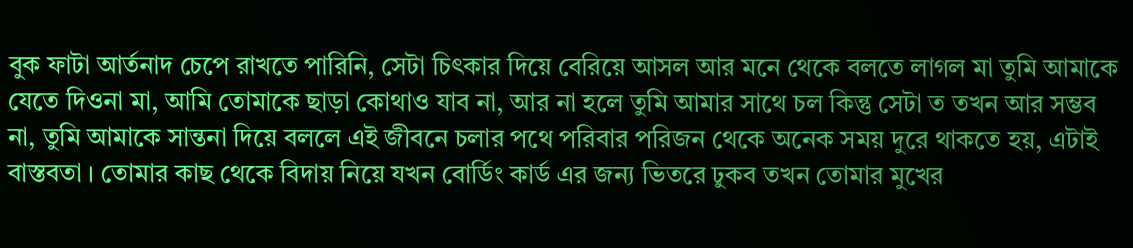বুক ফাটা আর্তনাদ চেপে রাখতে পারিনি, সেটা চিৎকার দিয়ে বেরিয়ে আসল আর মনে থেকে বলতে লাগল মা তুমি আমাকে যেতে দিওনা মা, আমি তোমাকে ছাড়া কোথাও যাব না, আর না হলে তুমি আমার সাথে চল কিন্তু সেটা ত তখন আর সম্ভব না, তুমি আমাকে সান্তনা দিয়ে বললে এই জীবনে চলার পথে পরিবার পরিজন থেকে অনেক সময় দুরে থাকতে হয়, এটাই বাস্তবতা । তোমার কাছ থেকে বিদায় নিয়ে যখন বোর্ডিং কার্ড এর জন্য ভিতরে ঢুকব তখন তোমার মুখের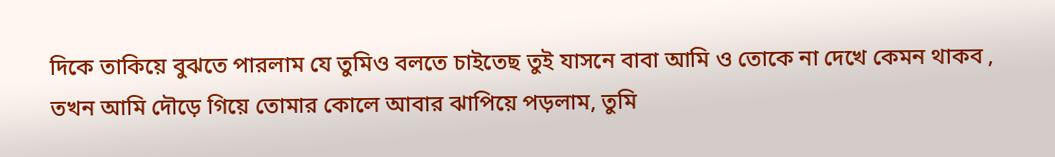দিকে তাকিয়ে বুঝতে পারলাম যে তুমিও বলতে চাইতেছ তুই যাসনে বাবা আমি ও তোকে না দেখে কেমন থাকব , তখন আমি দৌড়ে গিয়ে তোমার কোলে আবার ঝাপিয়ে পড়লাম, তুমি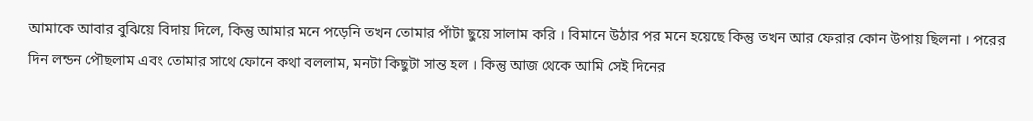আমাকে আবার বুঝিয়ে বিদায় দিলে, কিন্তু আমার মনে পড়েনি তখন তোমার পাঁটা ছুয়ে সালাম করি । বিমানে উঠার পর মনে হয়েছে কিন্তু তখন আর ফেরার কোন উপায় ছিলনা । পরের দিন লন্ডন পৌছলাম এবং তোমার সাথে ফোনে কথা বললাম, মনটা কিছুটা সান্ত হল । কিন্তু আজ থেকে আমি সেই দিনের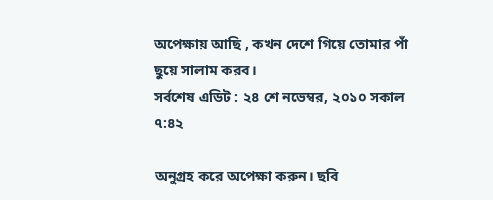অপেক্ষায় আছি , কখন দেশে গিয়ে তোমার পাঁ ছুয়ে সালাম করব।
সর্বশেষ এডিট : ২৪ শে নভেম্বর, ২০১০ সকাল ৭:৪২

অনুগ্রহ করে অপেক্ষা করুন। ছবি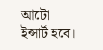আটো ইন্সার্ট হবে।